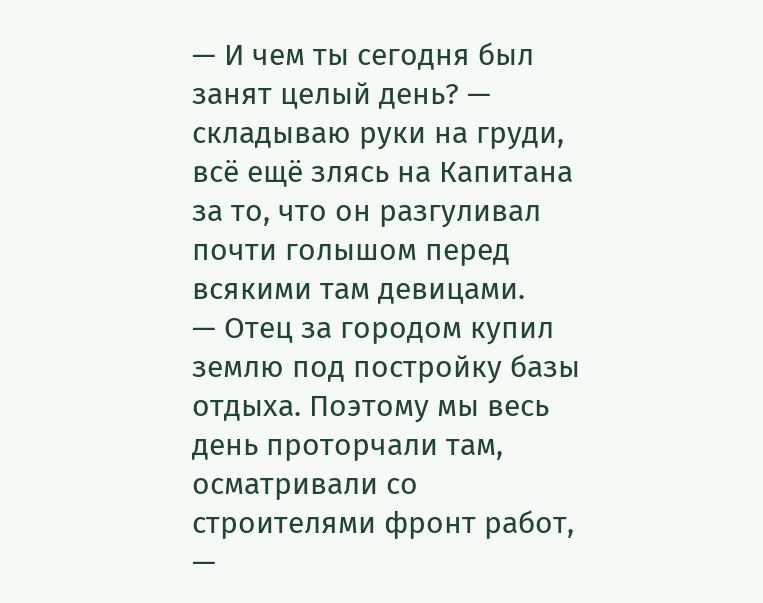— И чем ты сегодня был занят целый день? — складываю руки на груди, всё ещё злясь на Капитана за то, что он разгуливал почти голышом перед всякими там девицами.
— Отец за городом купил землю под постройку базы отдыха. Поэтому мы весь день проторчали там, осматривали со строителями фронт работ, —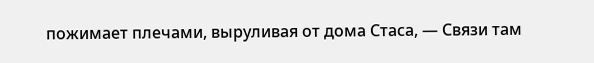пожимает плечами, выруливая от дома Стаса, — Связи там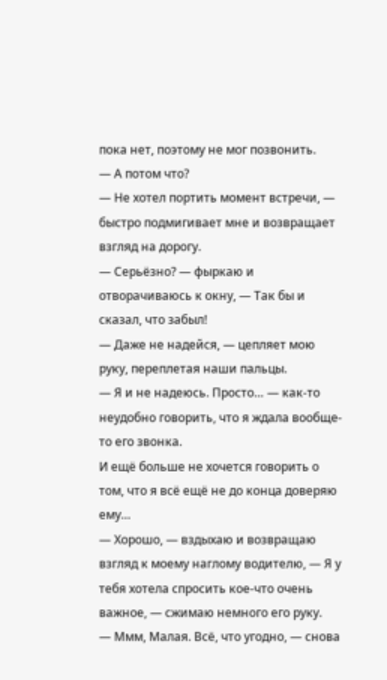пока нет, поэтому не мог позвонить.
— А потом что?
— Не хотел портить момент встречи, — быстро подмигивает мне и возвращает взгляд на дорогу.
— Серьёзно? — фыркаю и отворачиваюсь к окну, — Так бы и сказал, что забыл!
— Даже не надейся, — цепляет мою руку, переплетая наши пальцы.
— Я и не надеюсь. Просто… — как-то неудобно говорить, что я ждала вообще-то его звонка.
И ещё больше не хочется говорить о том, что я всё ещё не до конца доверяю ему…
— Хорошо, — вздыхаю и возвращаю взгляд к моему наглому водителю, — Я у тебя хотела спросить кое-что очень важное, — сжимаю немного его руку.
— Ммм, Малая. Всё, что угодно, — снова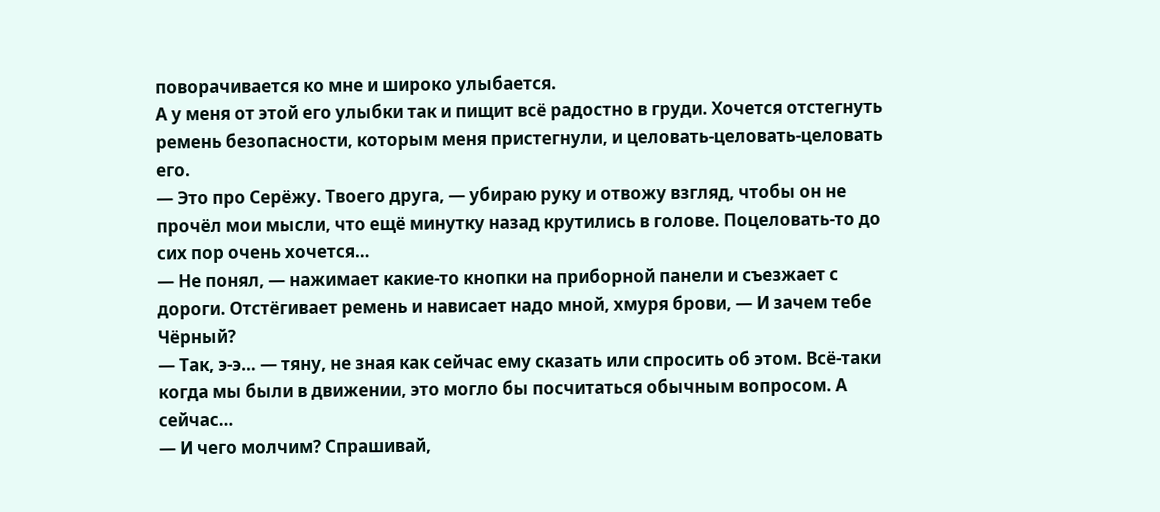поворачивается ко мне и широко улыбается.
А у меня от этой его улыбки так и пищит всё радостно в груди. Хочется отстегнуть ремень безопасности, которым меня пристегнули, и целовать-целовать-целовать его.
— Это про Серёжу. Твоего друга, — убираю руку и отвожу взгляд, чтобы он не прочёл мои мысли, что ещё минутку назад крутились в голове. Поцеловать-то до сих пор очень хочется…
— Не понял, — нажимает какие-то кнопки на приборной панели и съезжает с дороги. Отстёгивает ремень и нависает надо мной, хмуря брови, — И зачем тебе Чёрный?
— Так, э-э… — тяну, не зная как сейчас ему сказать или спросить об этом. Всё-таки когда мы были в движении, это могло бы посчитаться обычным вопросом. А сейчас…
— И чего молчим? Спрашивай,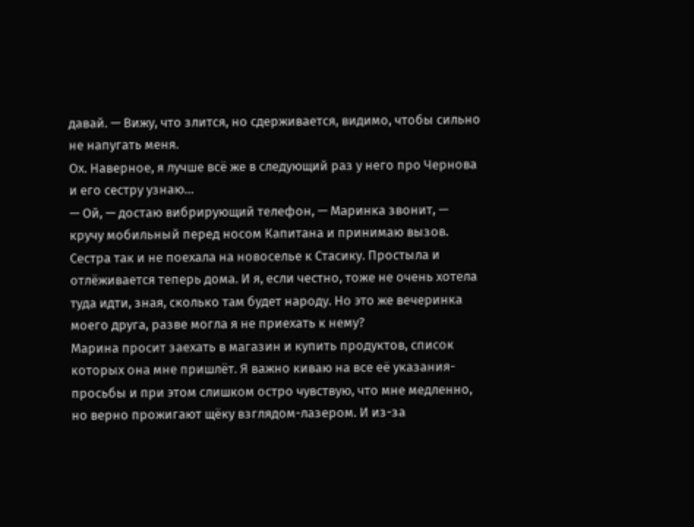давай. — Вижу, что злится, но сдерживается, видимо, чтобы сильно не напугать меня.
Ох. Наверное, я лучше всё же в следующий раз у него про Чернова и его сестру узнаю…
— Ой, — достаю вибрирующий телефон, — Маринка звонит, — кручу мобильный перед носом Капитана и принимаю вызов.
Сестра так и не поехала на новоселье к Стасику. Простыла и отлёживается теперь дома. И я, если честно, тоже не очень хотела туда идти, зная, сколько там будет народу. Но это же вечеринка моего друга, разве могла я не приехать к нему?
Марина просит заехать в магазин и купить продуктов, список которых она мне пришлёт. Я важно киваю на все её указания-просьбы и при этом слишком остро чувствую, что мне медленно, но верно прожигают щёку взглядом-лазером. И из-за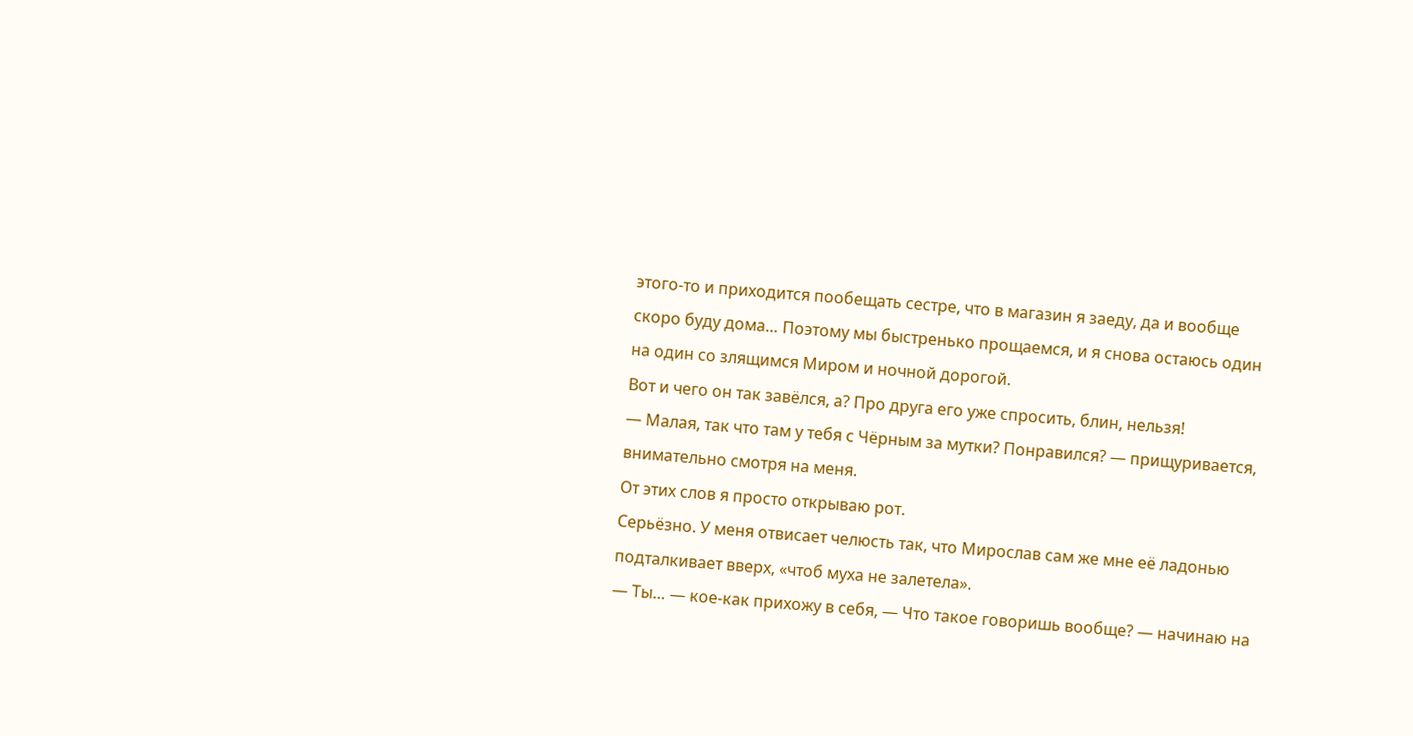этого-то и приходится пообещать сестре, что в магазин я заеду, да и вообще скоро буду дома… Поэтому мы быстренько прощаемся, и я снова остаюсь один на один со злящимся Миром и ночной дорогой.
Вот и чего он так завёлся, а? Про друга его уже спросить, блин, нельзя!
— Малая, так что там у тебя с Чёрным за мутки? Понравился? — прищуривается, внимательно смотря на меня.
От этих слов я просто открываю рот.
Серьёзно. У меня отвисает челюсть так, что Мирослав сам же мне её ладонью подталкивает вверх, «чтоб муха не залетела».
— Ты… — кое-как прихожу в себя, — Что такое говоришь вообще? — начинаю на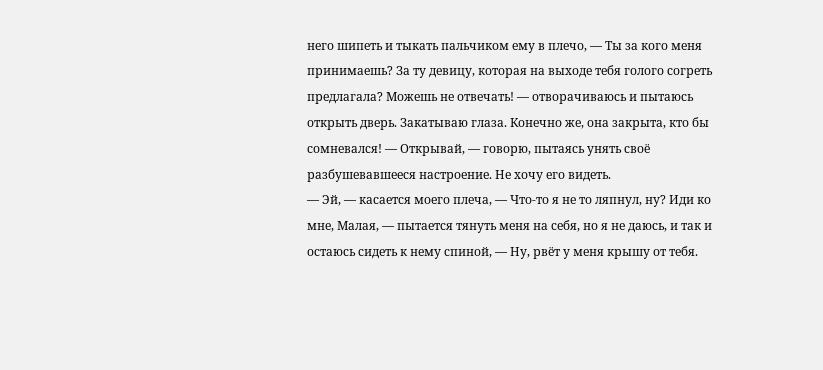него шипеть и тыкать пальчиком ему в плечо, — Ты за кого меня принимаешь? За ту девицу, которая на выходе тебя голого согреть предлагала? Можешь не отвечать! — отворачиваюсь и пытаюсь открыть дверь. Закатываю глаза. Конечно же, она закрыта, кто бы сомневался! — Открывай, — говорю, пытаясь унять своё разбушевавшееся настроение. Не хочу его видеть.
— Эй, — касается моего плеча, — Что-то я не то ляпнул, ну? Иди ко мне, Малая, — пытается тянуть меня на себя, но я не даюсь, и так и остаюсь сидеть к нему спиной, — Ну, рвёт у меня крышу от тебя.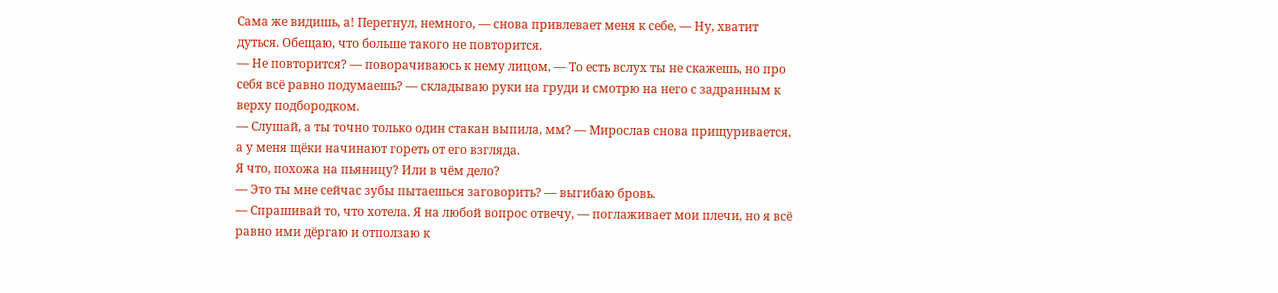Сама же видишь, а! Перегнул, немного, — снова привлевает меня к себе, — Ну, хватит дуться. Обещаю, что больше такого не повторится.
— Не повторится? — поворачиваюсь к нему лицом, — То есть вслух ты не скажешь, но про себя всё равно подумаешь? — складываю руки на груди и смотрю на него с задранным к верху подбородком.
— Слушай, а ты точно только один стакан выпила, мм? — Мирослав снова прищуривается, а у меня щёки начинают гореть от его взгляда.
Я что, похожа на пьяницу? Или в чём дело?
— Это ты мне сейчас зубы пытаешься заговорить? — выгибаю бровь.
— Спрашивай то, что хотела. Я на любой вопрос отвечу, — поглаживает мои плечи, но я всё равно ими дёргаю и отползаю к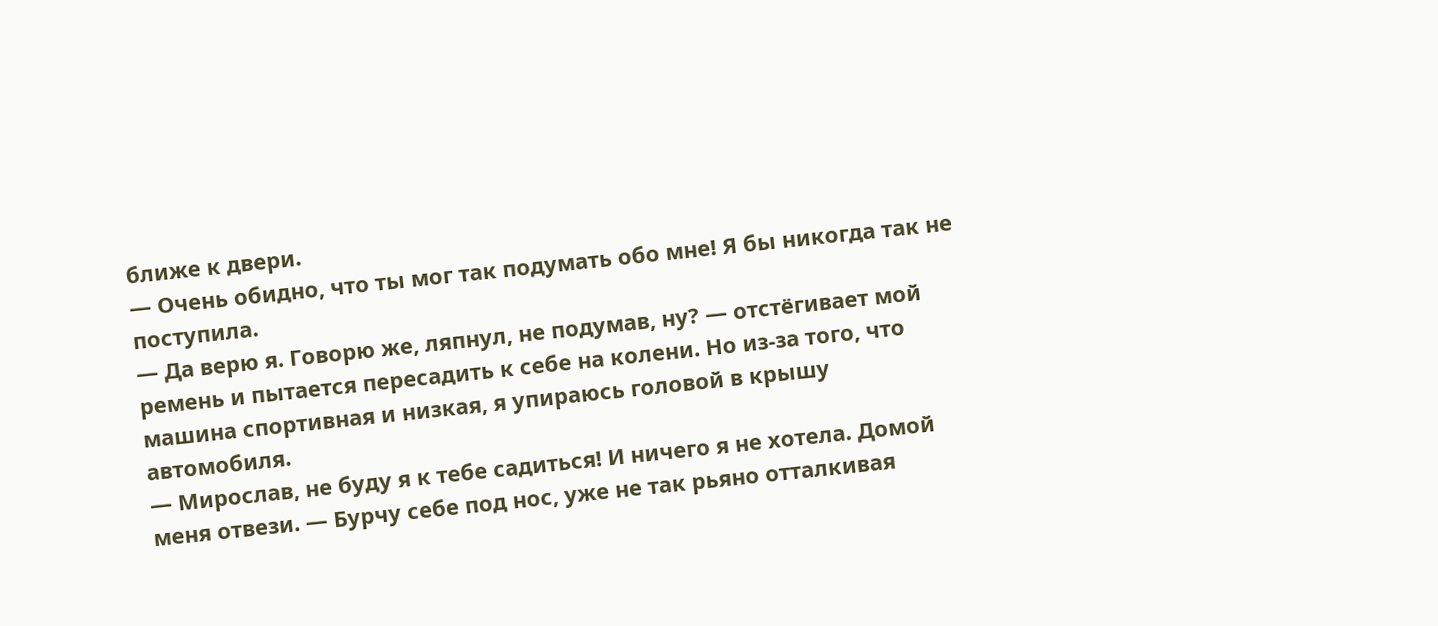ближе к двери.
— Очень обидно, что ты мог так подумать обо мне! Я бы никогда так не поступила.
— Да верю я. Говорю же, ляпнул, не подумав, ну? — отстёгивает мой ремень и пытается пересадить к себе на колени. Но из-за того, что машина спортивная и низкая, я упираюсь головой в крышу автомобиля.
— Мирослав, не буду я к тебе садиться! И ничего я не хотела. Домой меня отвези. — Бурчу себе под нос, уже не так рьяно отталкивая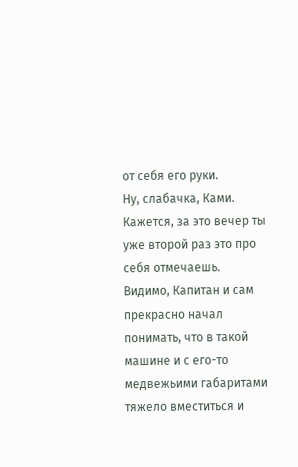от себя его руки.
Ну, слабачка, Ками. Кажется, за это вечер ты уже второй раз это про себя отмечаешь.
Видимо, Капитан и сам прекрасно начал понимать, что в такой машине и с его-то медвежьими габаритами тяжело вместиться и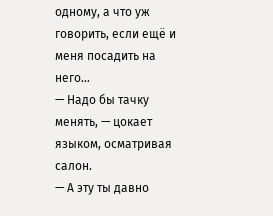одному, а что уж говорить, если ещё и меня посадить на него…
— Надо бы тачку менять, — цокает языком, осматривая салон.
— А эту ты давно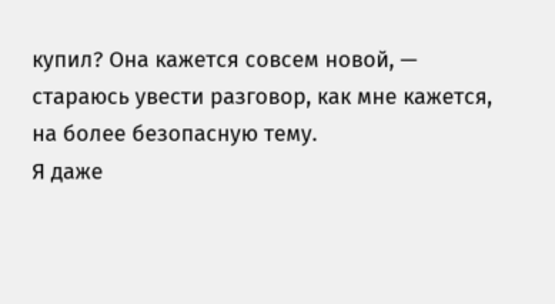купил? Она кажется совсем новой, — стараюсь увести разговор, как мне кажется, на более безопасную тему.
Я даже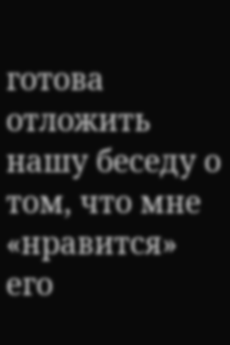готова отложить нашу беседу о том, что мне «нравится» его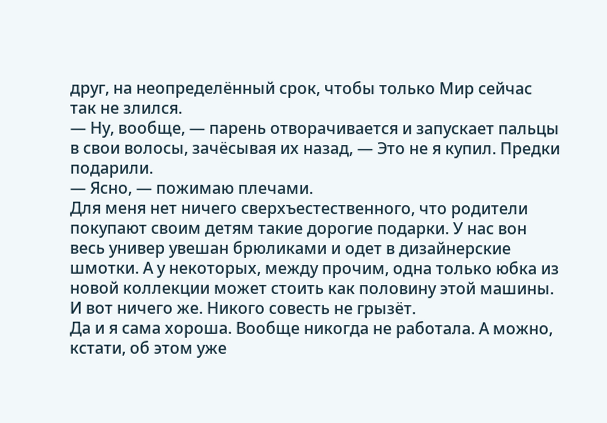друг, на неопределённый срок, чтобы только Мир сейчас так не злился.
— Ну, вообще, — парень отворачивается и запускает пальцы в свои волосы, зачёсывая их назад, — Это не я купил. Предки подарили.
— Ясно, — пожимаю плечами.
Для меня нет ничего сверхъестественного, что родители покупают своим детям такие дорогие подарки. У нас вон весь универ увешан брюликами и одет в дизайнерские шмотки. А у некоторых, между прочим, одна только юбка из новой коллекции может стоить как половину этой машины. И вот ничего же. Никого совесть не грызёт.
Да и я сама хороша. Вообще никогда не работала. А можно, кстати, об этом уже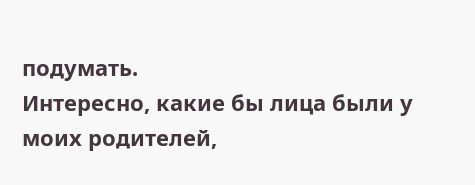подумать.
Интересно, какие бы лица были у моих родителей,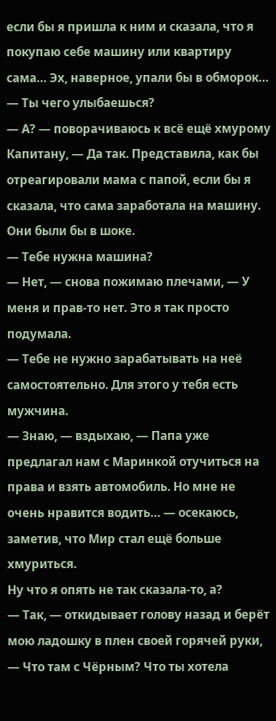если бы я пришла к ним и сказала, что я покупаю себе машину или квартиру сама… Эх, наверное, упали бы в обморок…
— Ты чего улыбаешься?
— А? — поворачиваюсь к всё ещё хмурому Капитану, — Да так. Представила, как бы отреагировали мама с папой, если бы я сказала, что сама заработала на машину. Они были бы в шоке.
— Тебе нужна машина?
— Нет, — снова пожимаю плечами, — У меня и прав-то нет. Это я так просто подумала.
— Тебе не нужно зарабатывать на неё самостоятельно. Для этого у тебя есть мужчина.
— Знаю, — вздыхаю, — Папа уже предлагал нам с Маринкой отучиться на права и взять автомобиль. Но мне не очень нравится водить… — осекаюсь, заметив, что Мир стал ещё больше хмуриться.
Ну что я опять не так сказала-то, а?
— Так, — откидывает голову назад и берёт мою ладошку в плен своей горячей руки, — Что там с Чёрным? Что ты хотела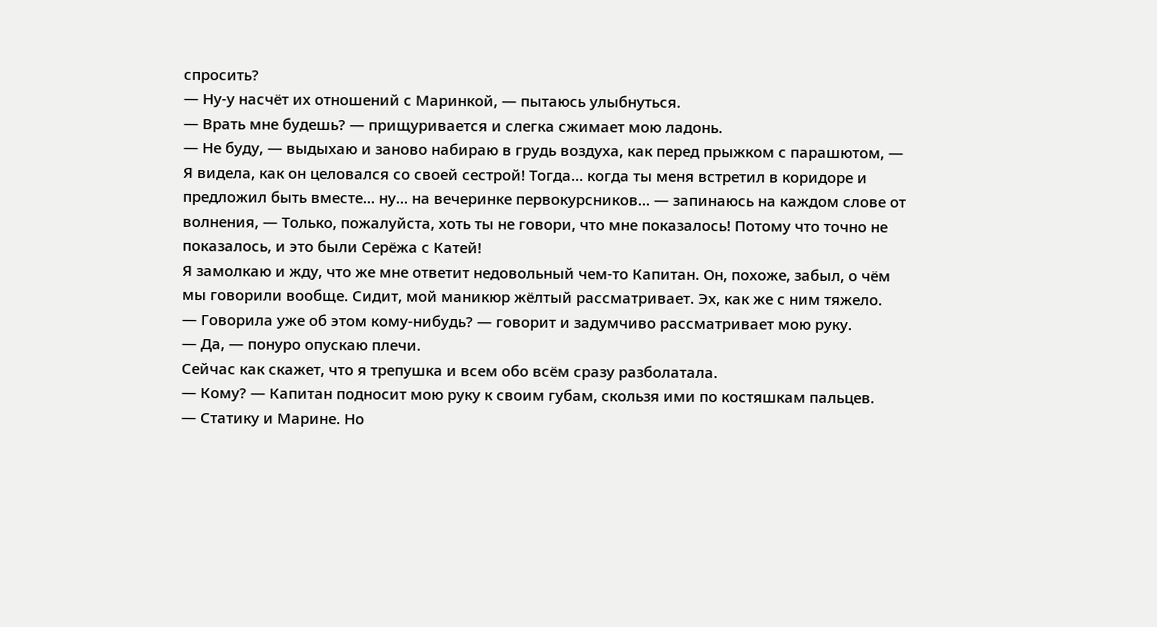спросить?
— Ну-у насчёт их отношений с Маринкой, — пытаюсь улыбнуться.
— Врать мне будешь? — прищуривается и слегка сжимает мою ладонь.
— Не буду, — выдыхаю и заново набираю в грудь воздуха, как перед прыжком с парашютом, — Я видела, как он целовался со своей сестрой! Тогда… когда ты меня встретил в коридоре и предложил быть вместе… ну… на вечеринке первокурсников… — запинаюсь на каждом слове от волнения, — Только, пожалуйста, хоть ты не говори, что мне показалось! Потому что точно не показалось, и это были Серёжа с Катей!
Я замолкаю и жду, что же мне ответит недовольный чем-то Капитан. Он, похоже, забыл, о чём мы говорили вообще. Сидит, мой маникюр жёлтый рассматривает. Эх, как же с ним тяжело.
— Говорила уже об этом кому-нибудь? — говорит и задумчиво рассматривает мою руку.
— Да, — понуро опускаю плечи.
Сейчас как скажет, что я трепушка и всем обо всём сразу разболатала.
— Кому? — Капитан подносит мою руку к своим губам, скользя ими по костяшкам пальцев.
— Статику и Марине. Но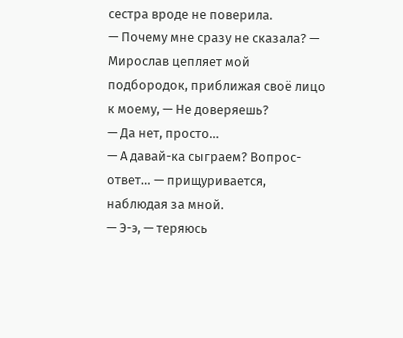сестра вроде не поверила.
— Почему мне сразу не сказала? — Мирослав цепляет мой подбородок, приближая своё лицо к моему, — Не доверяешь?
— Да нет, просто…
— А давай-ка сыграем? Вопрос-ответ… — прищуривается, наблюдая за мной.
— Э-э, — теряюсь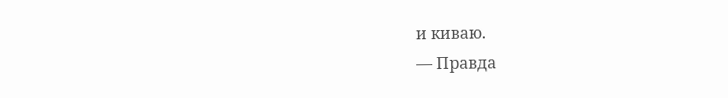и киваю.
— Правда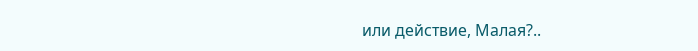или действие, Малая?..